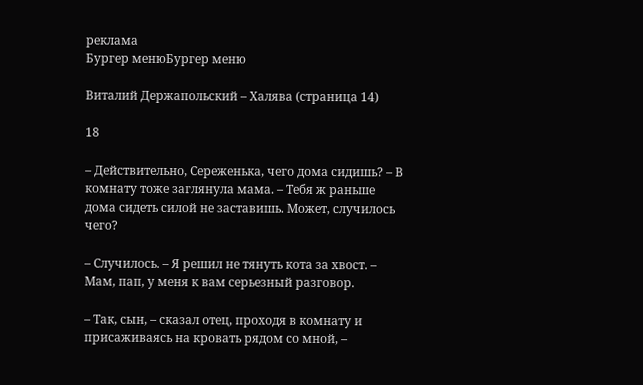реклама
Бургер менюБургер меню

Виталий Держапольский – Халява (страница 14)

18

– Действительно, Сереженька, чего дома сидишь? – В комнату тоже заглянула мама. – Тебя ж раньше дома сидеть силой не заставишь. Может, случилось чего?

– Случилось. – Я решил не тянуть кота за хвост. – Мам, пап, у меня к вам серьезный разговор.

– Так, сын, – сказал отец, проходя в комнату и присаживаясь на кровать рядом со мной, –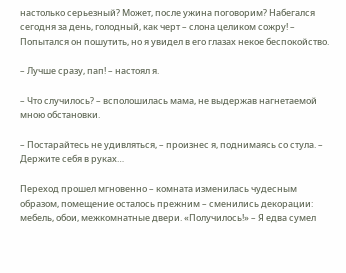настолько серьезный? Может, после ужина поговорим? Набегался сегодня за день, голодный, как черт – слона целиком сожру! – Попытался он пошутить, но я увидел в его глазах некое беспокойство.

– Лучше сразу, пап! – настоял я.

– Что случилось? – всполошилась мама, не выдержав нагнетаемой мною обстановки.

– Постарайтесь не удивляться, – произнес я, поднимаясь со стула. – Держите себя в руках…

Переход прошел мгновенно – комната изменилась чудесным образом, помещение осталось прежним – сменились декорации: мебель, обои, межкомнатные двери. «Получилось!» – Я едва сумел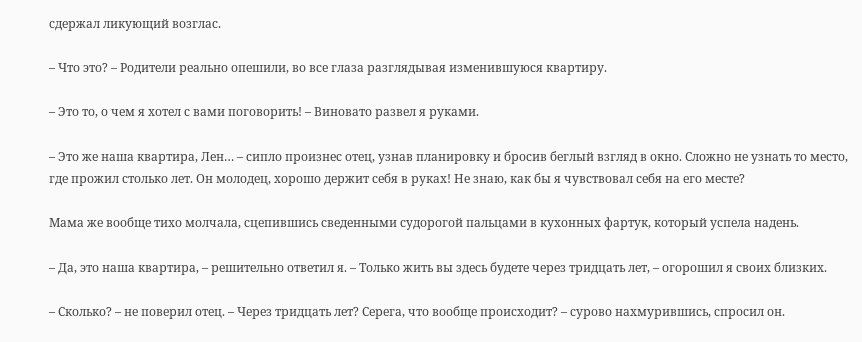сдержал ликующий возглас.

– Что это? – Родители реально опешили, во все глаза разглядывая изменившуюся квартиру.

– Это то, о чем я хотел с вами поговорить! – Виновато развел я руками.

– Это же наша квартира, Лен… – сипло произнес отец, узнав планировку и бросив беглый взгляд в окно. Сложно не узнать то место, где прожил столько лет. Он молодец, хорошо держит себя в руках! Не знаю, как бы я чувствовал себя на его месте?

Мама же вообще тихо молчала, сцепившись сведенными судорогой пальцами в кухонных фартук, который успела надень.

– Да, это наша квартира, – решительно ответил я. – Только жить вы здесь будете через тридцать лет, – огорошил я своих близких.

– Сколько? – не поверил отец. – Через тридцать лет? Серега, что вообще происходит? – сурово нахмурившись, спросил он.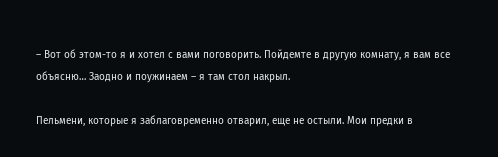– Вот об этом-то я и хотел с вами поговорить. Пойдемте в другую комнату, я вам все объясню… Заодно и поужинаем – я там стол накрыл.

Пельмени, которые я заблаговременно отварил, еще не остыли. Мои предки в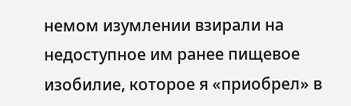немом изумлении взирали на недоступное им ранее пищевое изобилие, которое я «приобрел» в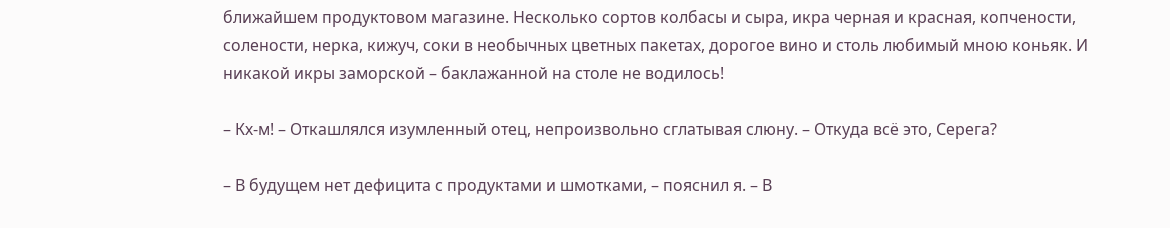ближайшем продуктовом магазине. Несколько сортов колбасы и сыра, икра черная и красная, копчености, солености, нерка, кижуч, соки в необычных цветных пакетах, дорогое вино и столь любимый мною коньяк. И никакой икры заморской – баклажанной на столе не водилось!

– Кх-м! – Откашлялся изумленный отец, непроизвольно сглатывая слюну. – Откуда всё это, Серега?

– В будущем нет дефицита с продуктами и шмотками, – пояснил я. – В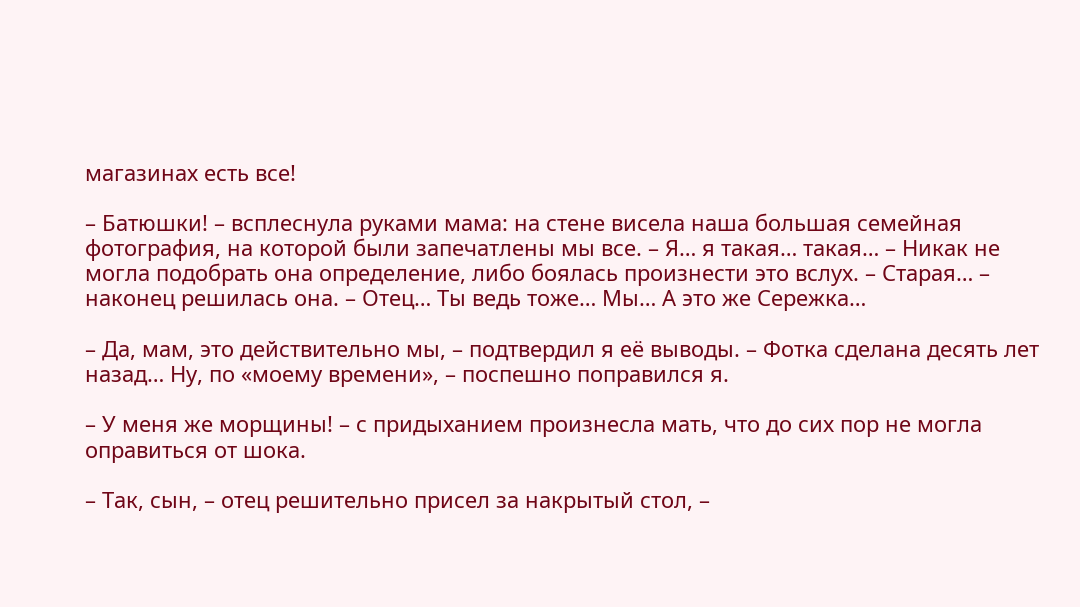магазинах есть все!

– Батюшки! – всплеснула руками мама: на стене висела наша большая семейная фотография, на которой были запечатлены мы все. – Я… я такая… такая… – Никак не могла подобрать она определение, либо боялась произнести это вслух. – Старая… – наконец решилась она. – Отец… Ты ведь тоже… Мы… А это же Сережка…

– Да, мам, это действительно мы, – подтвердил я её выводы. – Фотка сделана десять лет назад… Ну, по «моему времени», – поспешно поправился я.

– У меня же морщины! – с придыханием произнесла мать, что до сих пор не могла оправиться от шока.

– Так, сын, – отец решительно присел за накрытый стол, –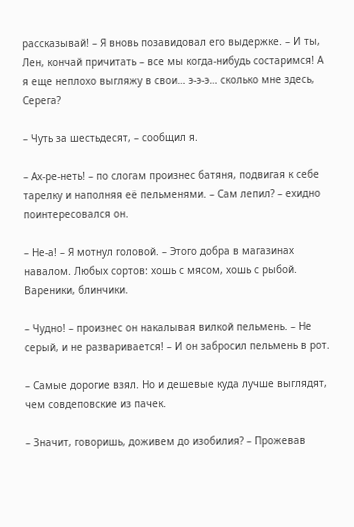рассказывай! – Я вновь позавидовал его выдержке. – И ты, Лен, кончай причитать – все мы когда-нибудь состаримся! А я еще неплохо выгляжу в свои… э-э-э… сколько мне здесь, Серега?

– Чуть за шестьдесят, – сообщил я.

– Ах-ре-неть! – по слогам произнес батяня, подвигая к себе тарелку и наполняя её пельменями. – Сам лепил? – ехидно поинтересовался он.

– Не-а! – Я мотнул головой. – Этого добра в магазинах навалом. Любых сортов: хошь с мясом, хошь с рыбой. Вареники, блинчики.

– Чудно! – произнес он накалывая вилкой пельмень. – Не серый, и не разваривается! – И он забросил пельмень в рот.

– Самые дорогие взял. Но и дешевые куда лучше выглядят, чем совдеповские из пачек.

– Значит, говоришь, доживем до изобилия? – Прожевав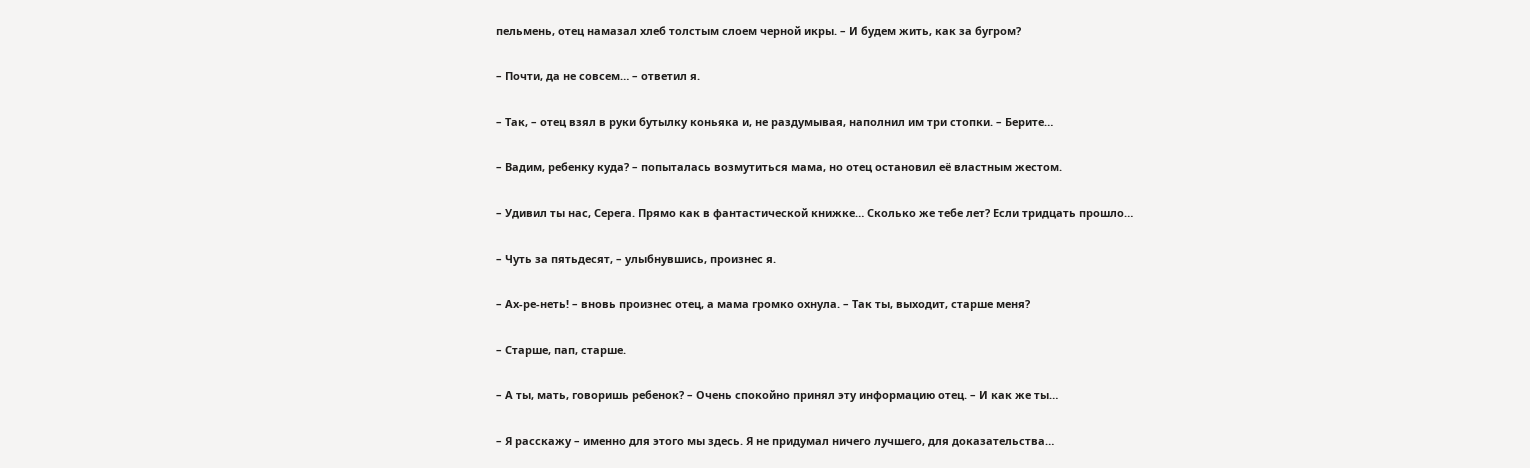пельмень, отец намазал хлеб толстым слоем черной икры. – И будем жить, как за бугром?

– Почти, да не совсем… – ответил я.

– Так, – отец взял в руки бутылку коньяка и, не раздумывая, наполнил им три стопки. – Берите…

– Вадим, ребенку куда? – попыталась возмутиться мама, но отец остановил её властным жестом.

– Удивил ты нас, Серега. Прямо как в фантастической книжке… Сколько же тебе лет? Если тридцать прошло…

– Чуть за пятьдесят, – улыбнувшись, произнес я.

– Ах-ре-неть! – вновь произнес отец, а мама громко охнула. – Так ты, выходит, старше меня?

– Старше, пап, старше.

– А ты, мать, говоришь ребенок? – Очень спокойно принял эту информацию отец. – И как же ты…

– Я расскажу – именно для этого мы здесь. Я не придумал ничего лучшего, для доказательства…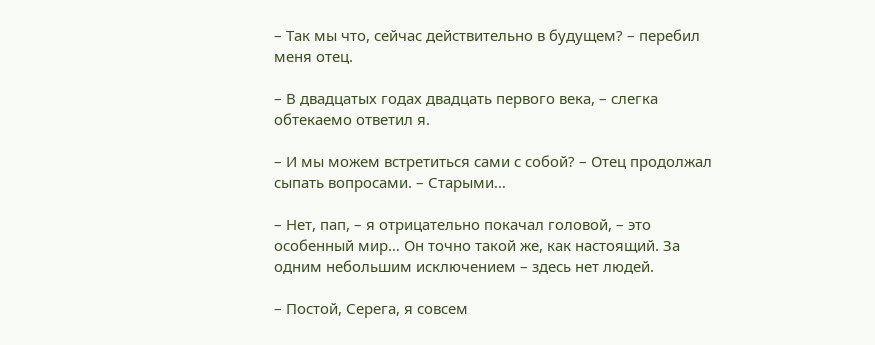– Так мы что, сейчас действительно в будущем? – перебил меня отец.

– В двадцатых годах двадцать первого века, – слегка обтекаемо ответил я.

– И мы можем встретиться сами с собой? – Отец продолжал сыпать вопросами. – Старыми…

– Нет, пап, – я отрицательно покачал головой, – это особенный мир… Он точно такой же, как настоящий. За одним небольшим исключением – здесь нет людей.

– Постой, Серега, я совсем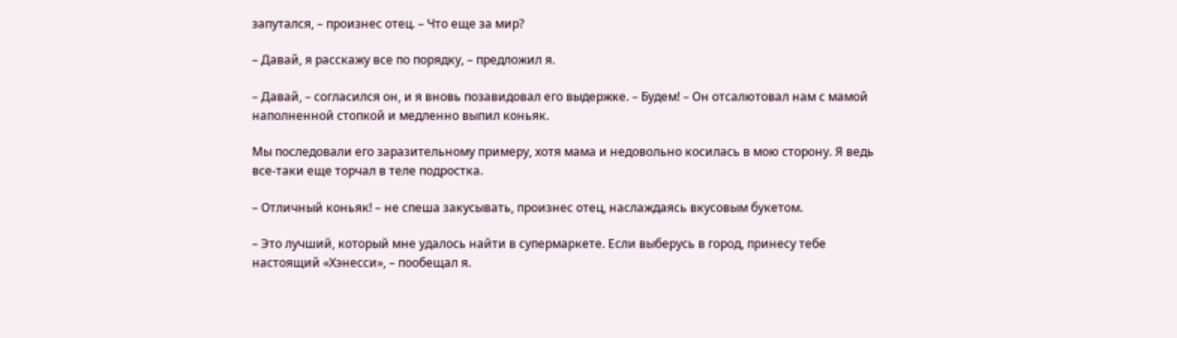запутался, – произнес отец. – Что еще за мир?

– Давай, я расскажу все по порядку, – предложил я.

– Давай, – согласился он, и я вновь позавидовал его выдержке. – Будем! – Он отсалютовал нам с мамой наполненной стопкой и медленно выпил коньяк.

Мы последовали его заразительному примеру, хотя мама и недовольно косилась в мою сторону. Я ведь все-таки еще торчал в теле подростка.

– Отличный коньяк! – не спеша закусывать, произнес отец, наслаждаясь вкусовым букетом.

– Это лучший, который мне удалось найти в супермаркете. Если выберусь в город, принесу тебе настоящий «Хэнесси», – пообещал я.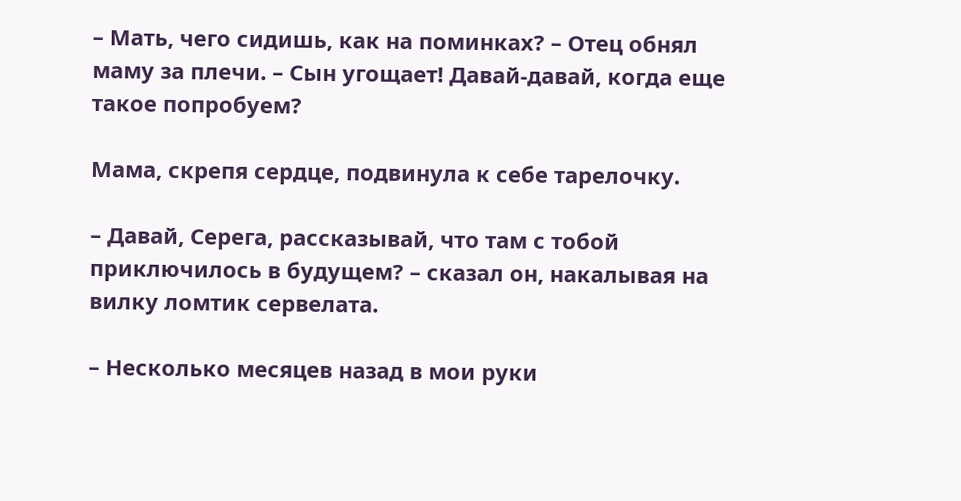– Мать, чего сидишь, как на поминках? – Отец обнял маму за плечи. – Сын угощает! Давай-давай, когда еще такое попробуем?

Мама, скрепя сердце, подвинула к себе тарелочку.

– Давай, Серега, рассказывай, что там с тобой приключилось в будущем? – сказал он, накалывая на вилку ломтик сервелата.

– Несколько месяцев назад в мои руки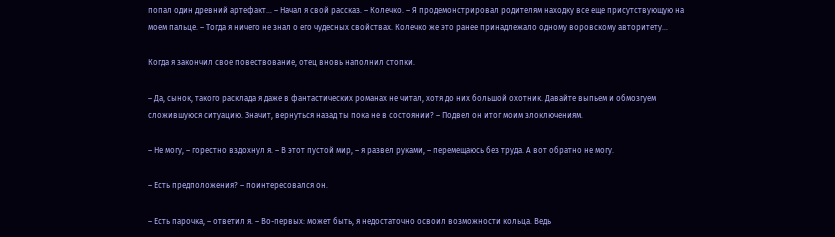попал один древний артефакт… – Начал я свой рассказ. – Колечко. – Я продемонстрировал родителям находку все еще присутствующую на моем пальце. – Тогда я ничего не знал о его чудесных свойствах. Колечко же это ранее принадлежало одному воровскому авторитету…

Когда я закончил свое повествование, отец вновь наполнил стопки.

– Да, сынок, такого расклада я даже в фантастических романах не читал, хотя до них большой охотник. Давайте выпьем и обмозгуем сложившуюся ситуацию. Значит, вернуться назад ты пока не в состоянии? – Подвел он итог моим злоключениям.

– Не могу, – горестно вздохнул я. – В этот пустой мир, – я развел руками, – перемещаюсь без труда. А вот обратно не могу.

– Есть предположения? – поинтересовался он.

– Есть парочка, – ответил я. – Во-первых: может быть, я недостаточно освоил возможности кольца. Ведь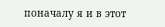поначалу я и в этот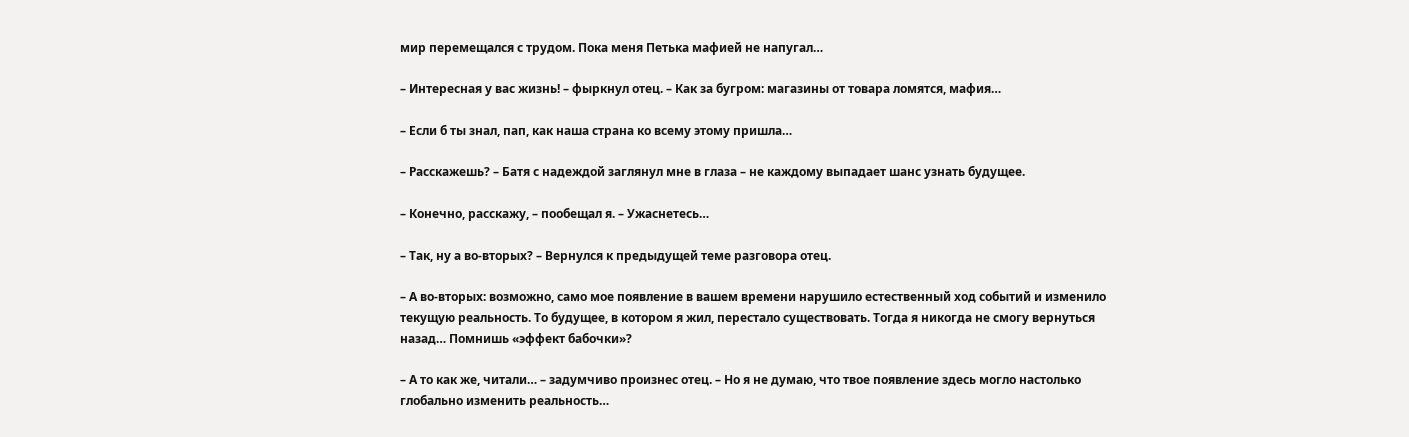мир перемещался с трудом. Пока меня Петька мафией не напугал…

– Интересная у вас жизнь! – фыркнул отец. – Как за бугром: магазины от товара ломятся, мафия…

– Если б ты знал, пап, как наша страна ко всему этому пришла…

– Расскажешь? – Батя с надеждой заглянул мне в глаза – не каждому выпадает шанс узнать будущее.

– Конечно, расскажу, – пообещал я. – Ужаснетесь…

– Так, ну а во-вторых? – Вернулся к предыдущей теме разговора отец.

– А во-вторых: возможно, само мое появление в вашем времени нарушило естественный ход событий и изменило текущую реальность. То будущее, в котором я жил, перестало существовать. Тогда я никогда не смогу вернуться назад… Помнишь «эффект бабочки»?

– А то как же, читали… – задумчиво произнес отец. – Но я не думаю, что твое появление здесь могло настолько глобально изменить реальность…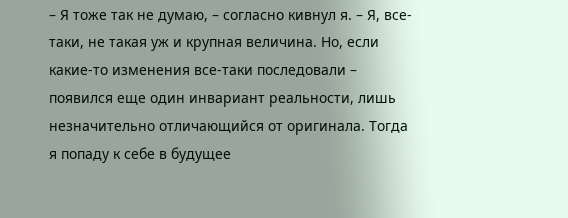– Я тоже так не думаю, – согласно кивнул я. – Я, все-таки, не такая уж и крупная величина. Но, если какие-то изменения все-таки последовали – появился еще один инвариант реальности, лишь незначительно отличающийся от оригинала. Тогда я попаду к себе в будущее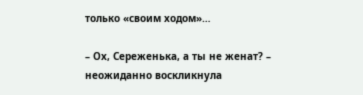только «своим ходом»…

– Ох, Сереженька, а ты не женат? – неожиданно воскликнула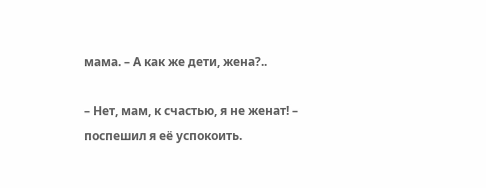мама. – А как же дети, жена?..

– Нет, мам, к счастью, я не женат! – поспешил я её успокоить.